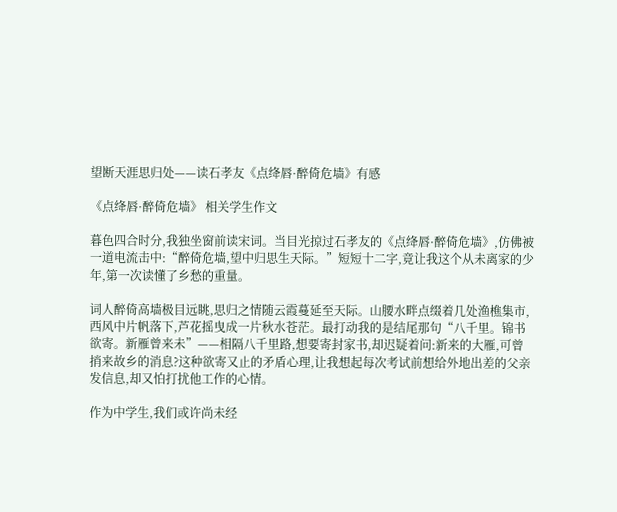望断天涯思归处——读石孝友《点绛唇·醉倚危墙》有感

《点绛唇·醉倚危墙》 相关学生作文

暮色四合时分,我独坐窗前读宋词。当目光掠过石孝友的《点绛唇·醉倚危墙》,仿佛被一道电流击中:“醉倚危墙,望中归思生天际。”短短十二字,竟让我这个从未离家的少年,第一次读懂了乡愁的重量。

词人醉倚高墙极目远眺,思归之情随云霞蔓延至天际。山腰水畔点缀着几处渔樵集市,西风中片帆落下,芦花摇曳成一片秋水苍茫。最打动我的是结尾那句“八千里。锦书欲寄。新雁曾来未”——相隔八千里路,想要寄封家书,却迟疑着问:新来的大雁,可曾捎来故乡的消息?这种欲寄又止的矛盾心理,让我想起每次考试前想给外地出差的父亲发信息,却又怕打扰他工作的心情。

作为中学生,我们或许尚未经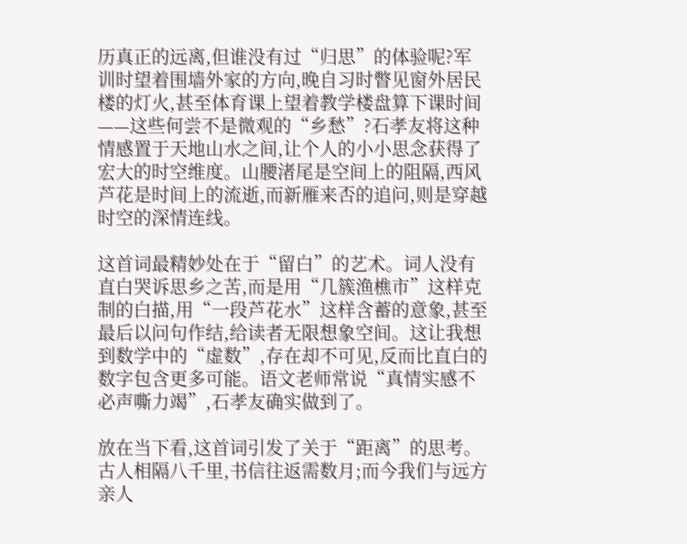历真正的远离,但谁没有过“归思”的体验呢?军训时望着围墙外家的方向,晚自习时瞥见窗外居民楼的灯火,甚至体育课上望着教学楼盘算下课时间——这些何尝不是微观的“乡愁”?石孝友将这种情感置于天地山水之间,让个人的小小思念获得了宏大的时空维度。山腰渚尾是空间上的阻隔,西风芦花是时间上的流逝,而新雁来否的追问,则是穿越时空的深情连线。

这首词最精妙处在于“留白”的艺术。词人没有直白哭诉思乡之苦,而是用“几簇渔樵市”这样克制的白描,用“一段芦花水”这样含蓄的意象,甚至最后以问句作结,给读者无限想象空间。这让我想到数学中的“虚数”,存在却不可见,反而比直白的数字包含更多可能。语文老师常说“真情实感不必声嘶力竭”,石孝友确实做到了。

放在当下看,这首词引发了关于“距离”的思考。古人相隔八千里,书信往返需数月;而今我们与远方亲人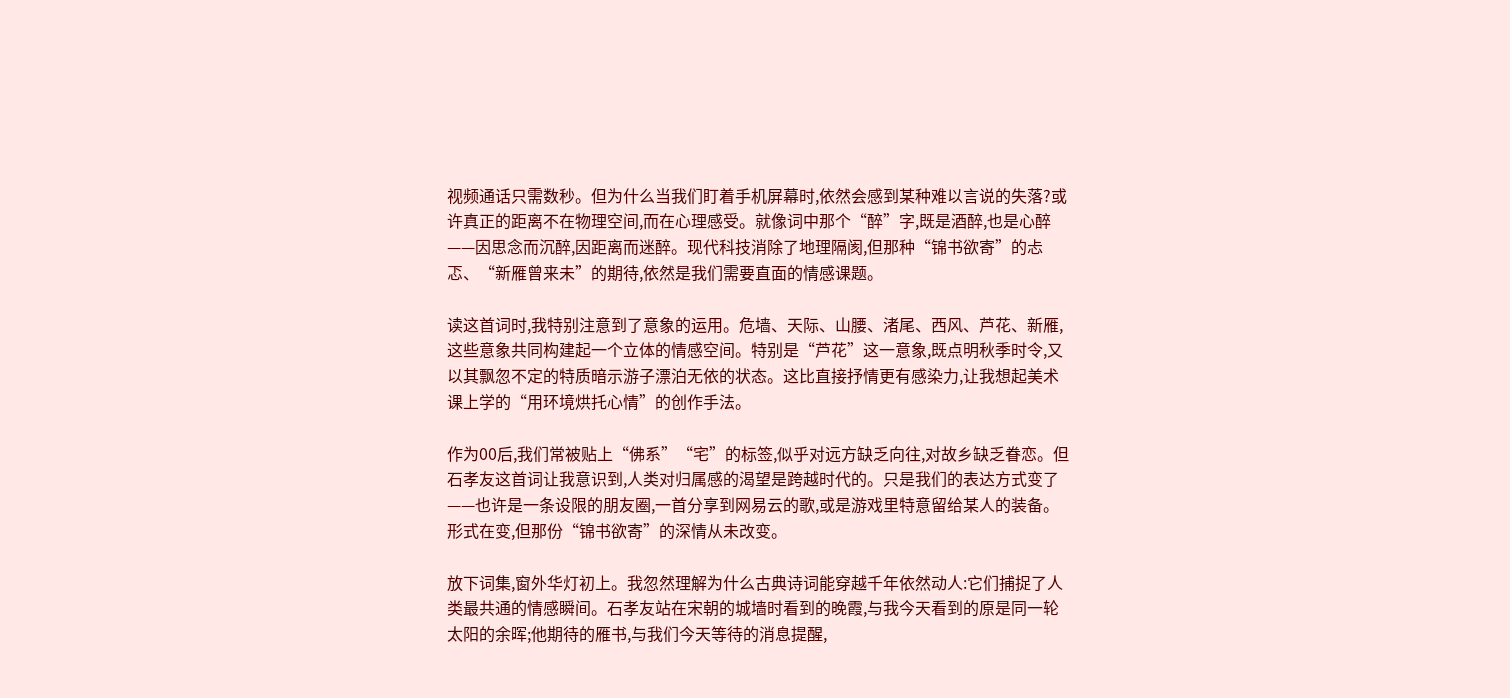视频通话只需数秒。但为什么当我们盯着手机屏幕时,依然会感到某种难以言说的失落?或许真正的距离不在物理空间,而在心理感受。就像词中那个“醉”字,既是酒醉,也是心醉——因思念而沉醉,因距离而迷醉。现代科技消除了地理隔阂,但那种“锦书欲寄”的忐忑、“新雁曾来未”的期待,依然是我们需要直面的情感课题。

读这首词时,我特别注意到了意象的运用。危墙、天际、山腰、渚尾、西风、芦花、新雁,这些意象共同构建起一个立体的情感空间。特别是“芦花”这一意象,既点明秋季时令,又以其飘忽不定的特质暗示游子漂泊无依的状态。这比直接抒情更有感染力,让我想起美术课上学的“用环境烘托心情”的创作手法。

作为00后,我们常被贴上“佛系”“宅”的标签,似乎对远方缺乏向往,对故乡缺乏眷恋。但石孝友这首词让我意识到,人类对归属感的渴望是跨越时代的。只是我们的表达方式变了——也许是一条设限的朋友圈,一首分享到网易云的歌,或是游戏里特意留给某人的装备。形式在变,但那份“锦书欲寄”的深情从未改变。

放下词集,窗外华灯初上。我忽然理解为什么古典诗词能穿越千年依然动人:它们捕捉了人类最共通的情感瞬间。石孝友站在宋朝的城墙时看到的晚霞,与我今天看到的原是同一轮太阳的余晖;他期待的雁书,与我们今天等待的消息提醒,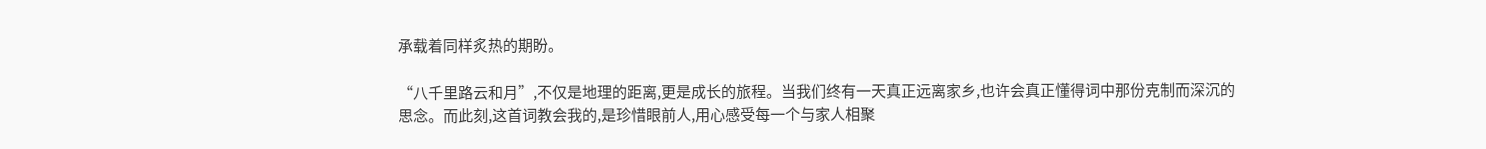承载着同样炙热的期盼。

“八千里路云和月”,不仅是地理的距离,更是成长的旅程。当我们终有一天真正远离家乡,也许会真正懂得词中那份克制而深沉的思念。而此刻,这首词教会我的,是珍惜眼前人,用心感受每一个与家人相聚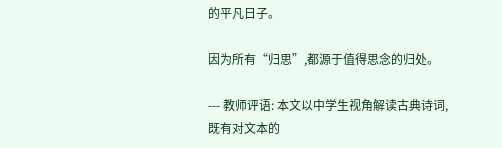的平凡日子。

因为所有“归思”,都源于值得思念的归处。

--- 教师评语: 本文以中学生视角解读古典诗词,既有对文本的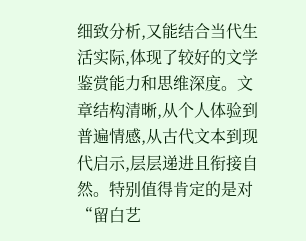细致分析,又能结合当代生活实际,体现了较好的文学鉴赏能力和思维深度。文章结构清晰,从个人体验到普遍情感,从古代文本到现代启示,层层递进且衔接自然。特别值得肯定的是对“留白艺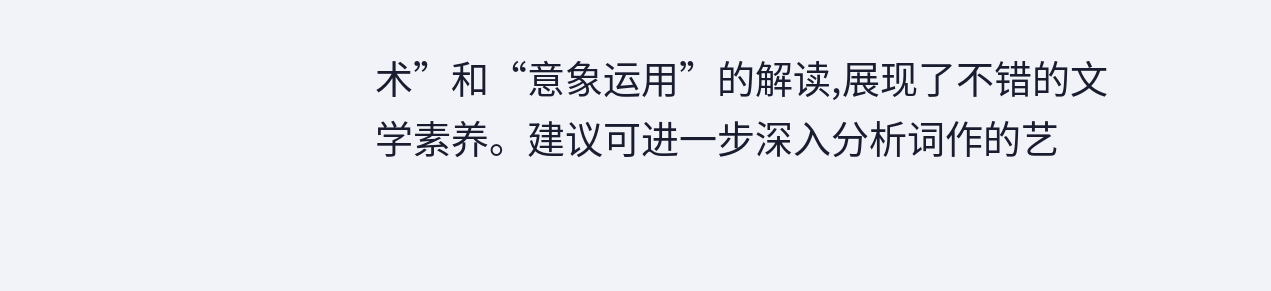术”和“意象运用”的解读,展现了不错的文学素养。建议可进一步深入分析词作的艺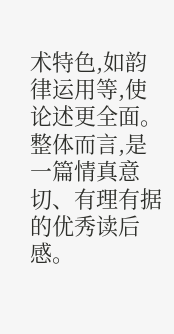术特色,如韵律运用等,使论述更全面。整体而言,是一篇情真意切、有理有据的优秀读后感。